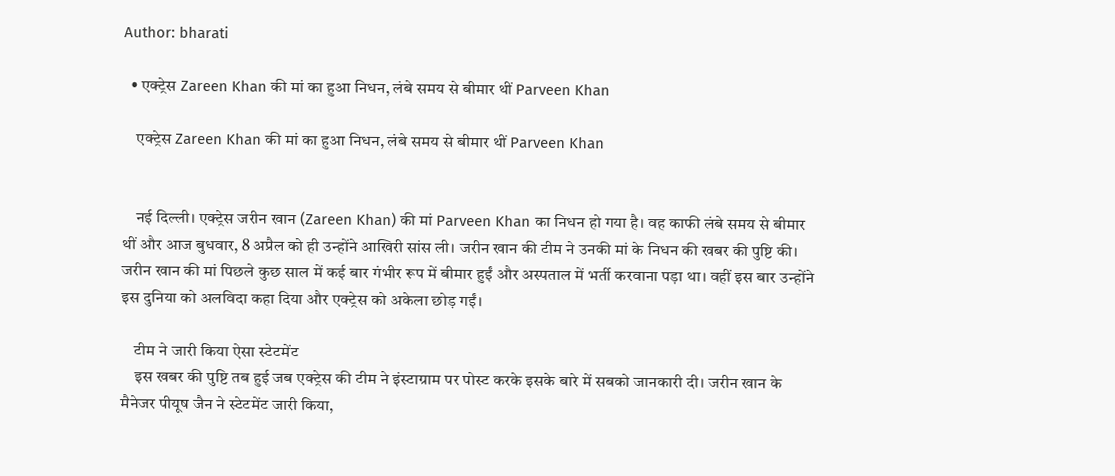Author: bharati

  • एक्ट्रेस Zareen Khan की मां का हुआ निधन, लंबे समय से बीमार थीं Parveen Khan

    एक्ट्रेस Zareen Khan की मां का हुआ निधन, लंबे समय से बीमार थीं Parveen Khan


    नई दिल्ली। एक्ट्रेस जरीन खान (Zareen Khan) की मां Parveen Khan का निधन हो गया है। वह काफी लंबे समय से बीमार थीं और आज बुधवार, 8 अप्रैल को ही उन्होंने आखिरी सांस ली। जरीन खान की टीम ने उनकी मां के निधन की खबर की पुष्टि की। जरीन खान की मां पिछले कुछ साल में कई बार गंभीर रूप में बीमार हुईं और अस्पताल में भर्ती करवाना पड़ा था। वहीं इस बार उन्होंने इस दुनिया को अलविदा कहा दिया और एक्ट्रेस को अकेला छोड़ गईं।

    टीम ने जारी किया ऐसा स्टेटमेंट
    इस खबर की पुष्टि तब हुई जब एक्ट्रेस की टीम ने इंस्टाग्राम पर पोस्ट करके इसके बारे में सबको जानकारी दी। जरीन खान के मैनेजर पीयूष जैन ने स्टेटमेंट जारी किया,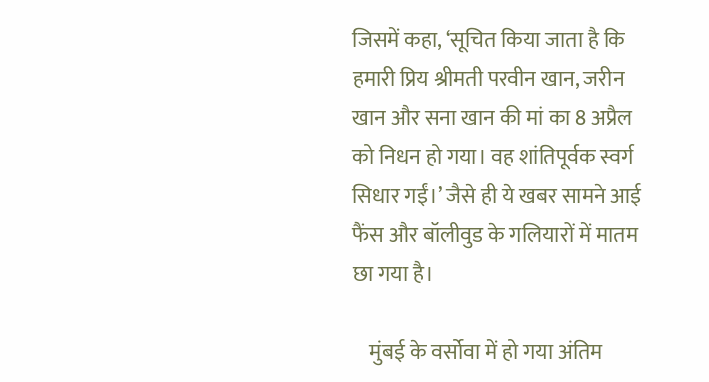जिसमें कहा, ‘सूचित किया जाता है कि हमारी प्रिय श्रीमती परवीन खान, जरीन खान और सना खान की मां का 8 अप्रैल को निधन हो गया। वह शांतिपूर्वक स्वर्ग सिधार गईं।’ जैसे ही ये खबर सामने आई फैंस और बॉलीवुड के गलियारों में मातम छा गया है।

    मुंबई के वर्सोवा में हो गया अंतिम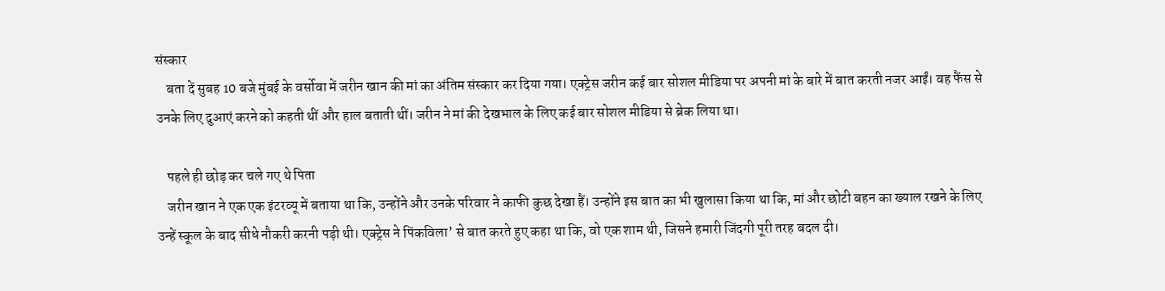संस्कार
    बता दें सुबह 10 बजे मुंबई के वर्सोवा में जरीन खान की मां का अंतिम संस्कार कर दिया गया। एक्ट्रेस जरीन कई बार सोशल मीडिया पर अपनी मां के बारे में बात करती नजर आईं। वह फैंस से उनके लिए दुआएं करने को कहती थीं और हाल बताती थीं। जरीन ने मां की देखभाल के लिए कई बार सोशल मीडिया से ब्रेक लिया था।

    पहले ही छोड़ कर चले गए थे पिता
    जरीन खान ने एक एक इंटरव्यू में बताया था कि, उन्होंने और उनके परिवार ने काफी कुछ देखा हैं। उन्होंने इस बात का भी खुलासा किया था कि, मां और छोटी बहन का ख्याल रखने के लिए उन्हें स्कूल के बाद सीधे नौकरी करनी पड़ी थी। एक्ट्रेस ने पिंकविला’ से बात करते हुए कहा था कि, वो एक शाम थी, जिसने हमारी जिंदगी पूरी तरह बदल दी।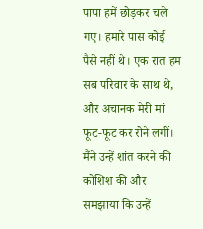पापा हमें छोड़कर चले गए। हमारे पास कोई पैसे नहीं थे। एक रात हम सब परिवार के साथ थे, और अचानक मेरी मां फूट-फूट कर रोने लगीं। मैंने उन्हें शांत करने की कोशिश की और समझाया कि उन्हें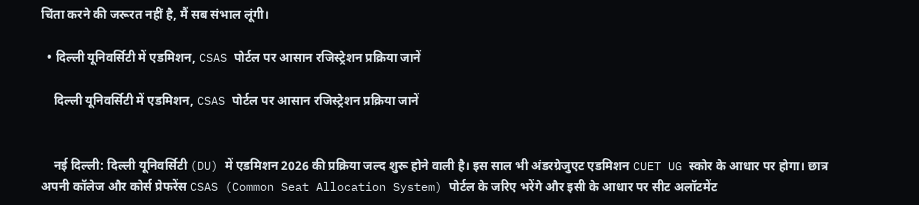चिंता करने की जरूरत नहीं है, मैं सब संभाल लूंगी।

  • दिल्ली यूनिवर्सिटी में एडमिशन, CSAS पोर्टल पर आसान रजिस्ट्रेशन प्रक्रिया जानें

    दिल्ली यूनिवर्सिटी में एडमिशन, CSAS पोर्टल पर आसान रजिस्ट्रेशन प्रक्रिया जानें


    नई दिल्ली: दिल्ली यूनिवर्सिटी (DU) में एडमिशन 2026 की प्रक्रिया जल्द शुरू होने वाली है। इस साल भी अंडरग्रेजुएट एडमिशन CUET UG स्कोर के आधार पर होगा। छात्र अपनी कॉलेज और कोर्स प्रेफरेंस CSAS (Common Seat Allocation System) पोर्टल के जरिए भरेंगे और इसी के आधार पर सीट अलॉटमेंट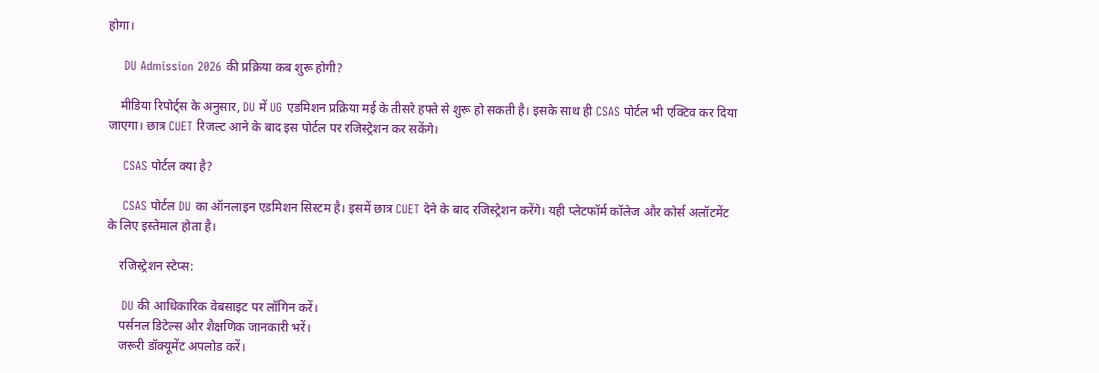होगा।

    DU Admission 2026 की प्रक्रिया कब शुरू होगी?

    मीडिया रिपोर्ट्स के अनुसार, DU में UG एडमिशन प्रक्रिया मई के तीसरे हफ्ते से शुरू हो सकती है। इसके साथ ही CSAS पोर्टल भी एक्टिव कर दिया जाएगा। छात्र CUET रिजल्ट आने के बाद इस पोर्टल पर रजिस्ट्रेशन कर सकेंगे।

    CSAS पोर्टल क्या है?

    CSAS पोर्टल DU का ऑनलाइन एडमिशन सिस्टम है। इसमें छात्र CUET देने के बाद रजिस्ट्रेशन करेंगे। यही प्लेटफॉर्म कॉलेज और कोर्स अलॉटमेंट के लिए इस्तेमाल होता है।

    रजिस्ट्रेशन स्टेप्स:

    DU की आधिकारिक वेबसाइट पर लॉगिन करें।
    पर्सनल डिटेल्स और शैक्षणिक जानकारी भरें।
    जरूरी डॉक्यूमेंट अपलोड करें।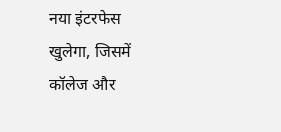नया इंटरफेस खुलेगा, जिसमें कॉलेज और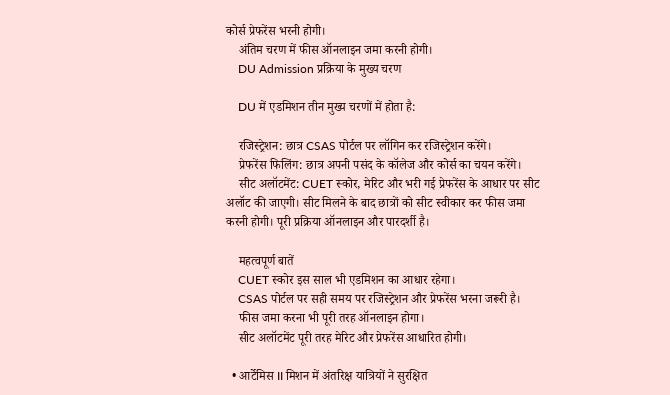कोर्स प्रेफरेंस भरनी होगी।
    अंतिम चरण में फीस ऑनलाइन जमा करनी होगी।
    DU Admission प्रक्रिया के मुख्य चरण

    DU में एडमिशन तीन मुख्य चरणों में होता है:

    रजिस्ट्रेशन: छात्र CSAS पोर्टल पर लॉगिन कर रजिस्ट्रेशन करेंगे।
    प्रेफरेंस फिलिंग: छात्र अपनी पसंद के कॉलेज और कोर्स का चयन करेंगे।
    सीट अलॉटमेंट: CUET स्कोर, मेरिट और भरी गई प्रेफरेंस के आधार पर सीट अलॉट की जाएगी। सीट मिलने के बाद छात्रों को सीट स्वीकार कर फीस जमा करनी होगी। पूरी प्रक्रिया ऑनलाइन और पारदर्शी है।

    महत्वपूर्ण बातें
    CUET स्कोर इस साल भी एडमिशन का आधार रहेगा।
    CSAS पोर्टल पर सही समय पर रजिस्ट्रेशन और प्रेफरेंस भरना जरूरी है।
    फीस जमा करना भी पूरी तरह ऑनलाइन होगा।
    सीट अलॉटमेंट पूरी तरह मेरिट और प्रेफरेंस आधारित होगी।

  • आर्टेमिस II मिशन में अंतरिक्ष यात्रियों ने सुरक्षित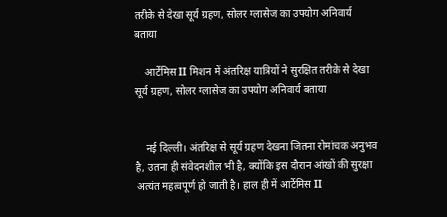तरीके से देखा सूर्य ग्रहण, सोलर ग्लासेज का उपयोग अनिवार्य बताया

    आर्टेमिस II मिशन में अंतरिक्ष यात्रियों ने सुरक्षित तरीके से देखा सूर्य ग्रहण, सोलर ग्लासेज का उपयोग अनिवार्य बताया


    नई दिल्ली। अंतरिक्ष से सूर्य ग्रहण देखना जितना रोमांचक अनुभव है, उतना ही संवेदनशील भी है, क्योंकि इस दौरान आंखों की सुरक्षा अत्यंत महत्वपूर्ण हो जाती है। हाल ही में आर्टेमिस II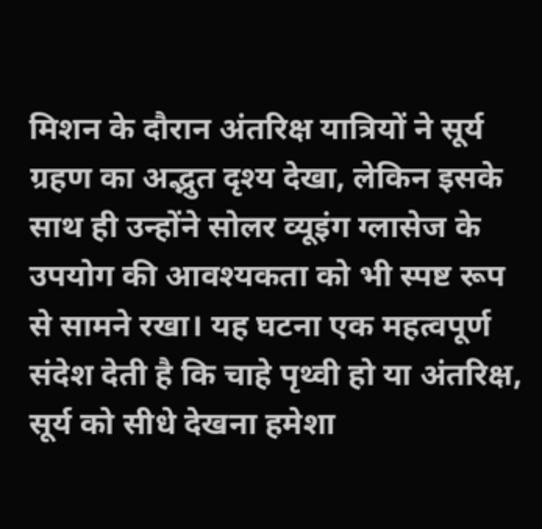मिशन के दौरान अंतरिक्ष यात्रियों ने सूर्य ग्रहण का अद्भुत दृश्य देखा, लेकिन इसके साथ ही उन्होंने सोलर व्यूइंग ग्लासेज के उपयोग की आवश्यकता को भी स्पष्ट रूप से सामने रखा। यह घटना एक महत्वपूर्ण संदेश देती है कि चाहे पृथ्वी हो या अंतरिक्ष, सूर्य को सीधे देखना हमेशा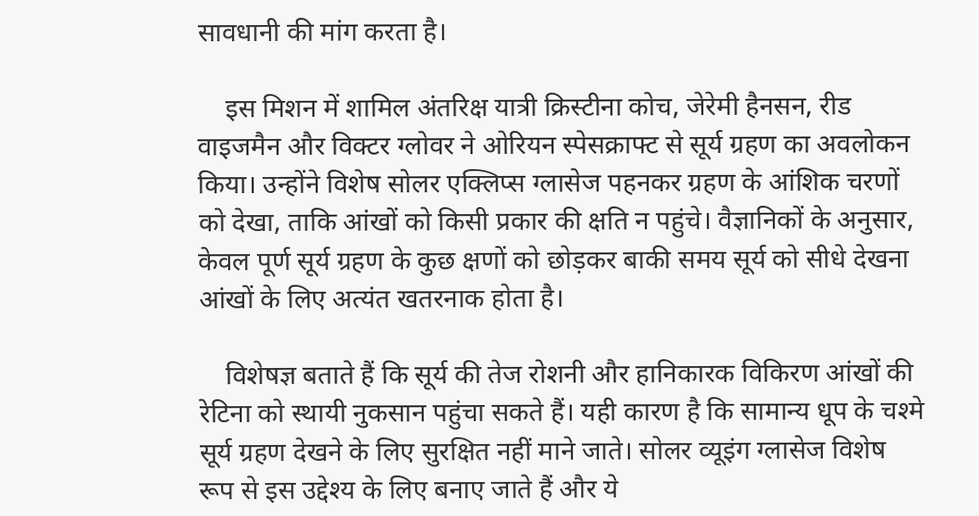सावधानी की मांग करता है।

    इस मिशन में शामिल अंतरिक्ष यात्री क्रिस्टीना कोच, जेरेमी हैनसन, रीड वाइजमैन और विक्टर ग्लोवर ने ओरियन स्पेसक्राफ्ट से सूर्य ग्रहण का अवलोकन किया। उन्होंने विशेष सोलर एक्लिप्स ग्लासेज पहनकर ग्रहण के आंशिक चरणों को देखा, ताकि आंखों को किसी प्रकार की क्षति न पहुंचे। वैज्ञानिकों के अनुसार, केवल पूर्ण सूर्य ग्रहण के कुछ क्षणों को छोड़कर बाकी समय सूर्य को सीधे देखना आंखों के लिए अत्यंत खतरनाक होता है।

    विशेषज्ञ बताते हैं कि सूर्य की तेज रोशनी और हानिकारक विकिरण आंखों की रेटिना को स्थायी नुकसान पहुंचा सकते हैं। यही कारण है कि सामान्य धूप के चश्मे सूर्य ग्रहण देखने के लिए सुरक्षित नहीं माने जाते। सोलर व्यूइंग ग्लासेज विशेष रूप से इस उद्देश्य के लिए बनाए जाते हैं और ये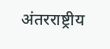अंतरराष्ट्रीय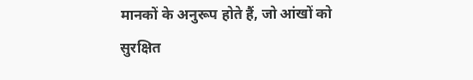मानकों के अनुरूप होते हैं, जो आंखों को सुरक्षित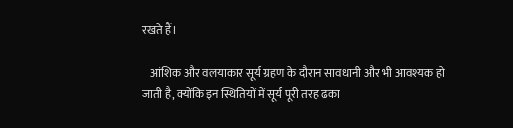रखते हैं।

    आंशिक और वलयाकार सूर्य ग्रहण के दौरान सावधानी और भी आवश्यक हो जाती है, क्योंकि इन स्थितियों में सूर्य पूरी तरह ढका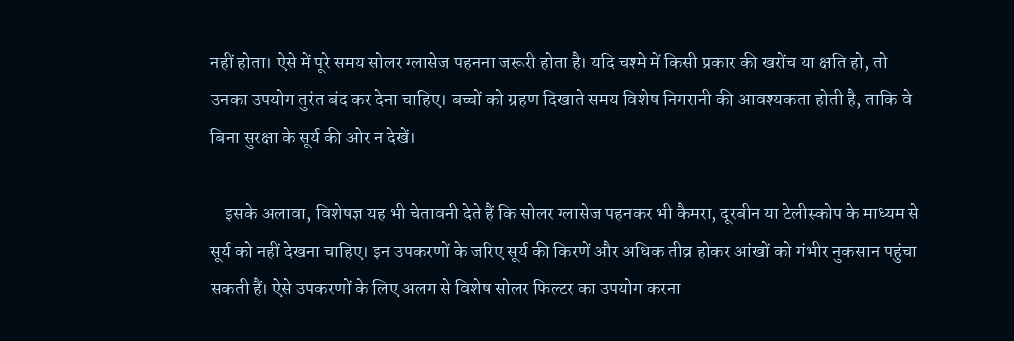नहीं होता। ऐसे में पूरे समय सोलर ग्लासेज पहनना जरूरी होता है। यदि चश्मे में किसी प्रकार की खरोंच या क्षति हो, तो उनका उपयोग तुरंत बंद कर देना चाहिए। बच्चों को ग्रहण दिखाते समय विशेष निगरानी की आवश्यकता होती है, ताकि वे बिना सुरक्षा के सूर्य की ओर न देखें।

    इसके अलावा, विशेषज्ञ यह भी चेतावनी देते हैं कि सोलर ग्लासेज पहनकर भी कैमरा, दूरबीन या टेलीस्कोप के माध्यम से सूर्य को नहीं देखना चाहिए। इन उपकरणों के जरिए सूर्य की किरणें और अधिक तीव्र होकर आंखों को गंभीर नुकसान पहुंचा सकती हैं। ऐसे उपकरणों के लिए अलग से विशेष सोलर फिल्टर का उपयोग करना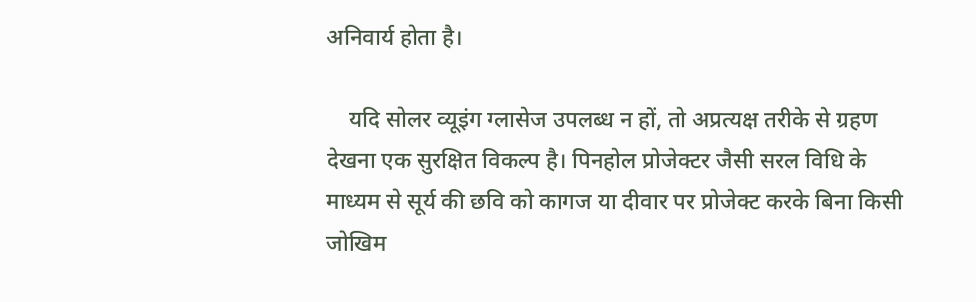अनिवार्य होता है।

    यदि सोलर व्यूइंग ग्लासेज उपलब्ध न हों, तो अप्रत्यक्ष तरीके से ग्रहण देखना एक सुरक्षित विकल्प है। पिनहोल प्रोजेक्टर जैसी सरल विधि के माध्यम से सूर्य की छवि को कागज या दीवार पर प्रोजेक्ट करके बिना किसी जोखिम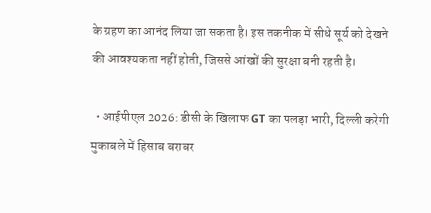के ग्रहण का आनंद लिया जा सकता है। इस तकनीक में सीधे सूर्य को देखने की आवश्यकता नहीं होती, जिससे आंखों की सुरक्षा बनी रहती है।

  • आईपीएल 2026: डीसी के खिलाफ GT का पलड़ा भारी, दिल्ली करेगी मुकाबले में हिसाब बराबर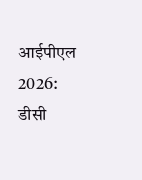आईपीएल 2026: डीसी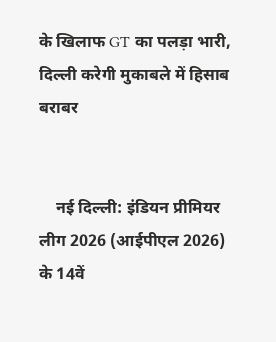के खिलाफ GT का पलड़ा भारी, दिल्ली करेगी मुकाबले में हिसाब बराबर


    नई दिल्ली: इंडियन प्रीमियर लीग 2026 (आईपीएल 2026) के 14वें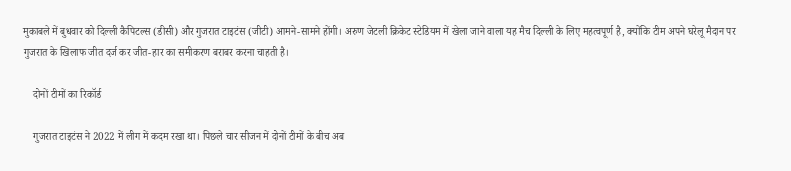मुकाबले में बुधवार को दिल्ली कैपिटल्स (डीसी) और गुजरात टाइटंस (जीटी) आमने-सामने होंगी। अरुण जेटली क्रिकेट स्टेडियम में खेला जाने वाला यह मैच दिल्ली के लिए महत्वपूर्ण है, क्योंकि टीम अपने घरेलू मैदान पर गुजरात के खिलाफ जीत दर्ज कर जीत-हार का समीकरण बराबर करना चाहती है।

    दोनों टीमों का रिकॉर्ड

    गुजरात टाइटंस ने 2022 में लीग में कदम रखा था। पिछले चार सीजन में दोनों टीमों के बीच अब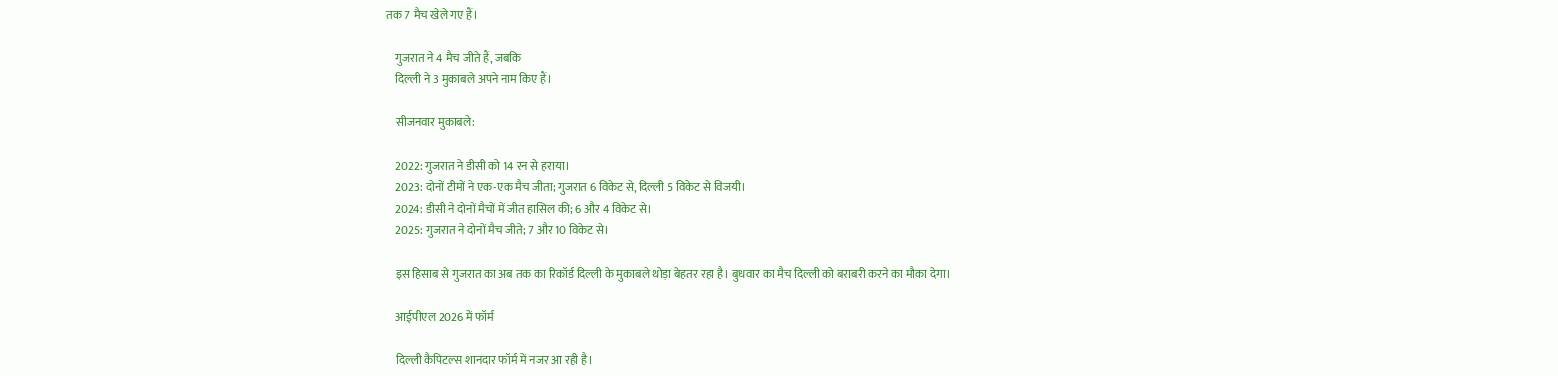तक 7 मैच खेले गए हैं।

    गुजरात ने 4 मैच जीते हैं, जबकि
    दिल्ली ने 3 मुकाबले अपने नाम किए हैं।

    सीजनवार मुकाबले:

    2022: गुजरात ने डीसी को 14 रन से हराया।
    2023: दोनों टीमों ने एक-एक मैच जीता; गुजरात 6 विकेट से, दिल्ली 5 विकेट से विजयी।
    2024: डीसी ने दोनों मैचों में जीत हासिल की; 6 और 4 विकेट से।
    2025: गुजरात ने दोनों मैच जीते; 7 और 10 विकेट से।

    इस हिसाब से गुजरात का अब तक का रिकॉर्ड दिल्ली के मुकाबले थोड़ा बेहतर रहा है। बुधवार का मैच दिल्ली को बराबरी करने का मौका देगा।

    आईपीएल 2026 में फॉर्म

    दिल्ली कैपिटल्स शानदार फॉर्म में नजर आ रही है।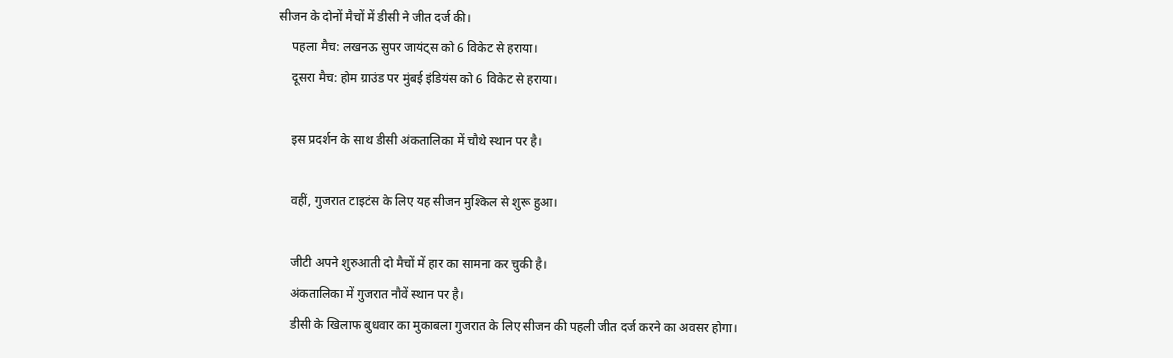सीजन के दोनों मैचों में डीसी ने जीत दर्ज की।
    पहला मैच: लखनऊ सुपर जायंट्स को 6 विकेट से हराया।
    दूसरा मैच: होम ग्राउंड पर मुंबई इंडियंस को 6 विकेट से हराया।

    इस प्रदर्शन के साथ डीसी अंकतालिका में चौथे स्थान पर है।

    वहीं, गुजरात टाइटंस के लिए यह सीजन मुश्किल से शुरू हुआ।

    जीटी अपने शुरुआती दो मैचों में हार का सामना कर चुकी है।
    अंकतालिका में गुजरात नौवें स्थान पर है।
    डीसी के खिलाफ बुधवार का मुकाबला गुजरात के लिए सीजन की पहली जीत दर्ज करने का अवसर होगा।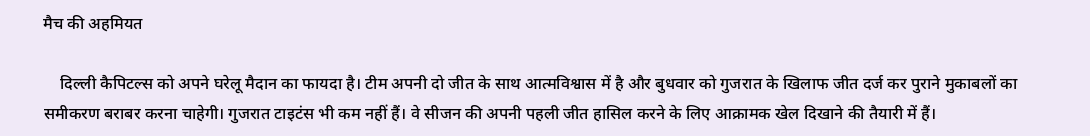मैच की अहमियत

    दिल्ली कैपिटल्स को अपने घरेलू मैदान का फायदा है। टीम अपनी दो जीत के साथ आत्मविश्वास में है और बुधवार को गुजरात के खिलाफ जीत दर्ज कर पुराने मुकाबलों का समीकरण बराबर करना चाहेगी। गुजरात टाइटंस भी कम नहीं हैं। वे सीजन की अपनी पहली जीत हासिल करने के लिए आक्रामक खेल दिखाने की तैयारी में हैं।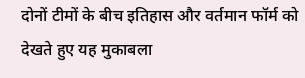दोनों टीमों के बीच इतिहास और वर्तमान फॉर्म को देखते हुए यह मुकाबला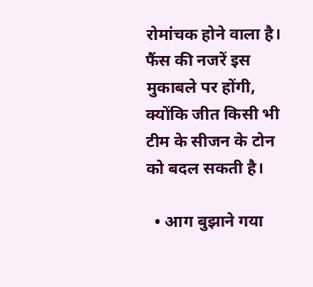रोमांचक होने वाला है। फैंस की नजरें इस मुकाबले पर होंगी, क्योंकि जीत किसी भी टीम के सीजन के टोन को बदल सकती है।

  • आग बुझाने गया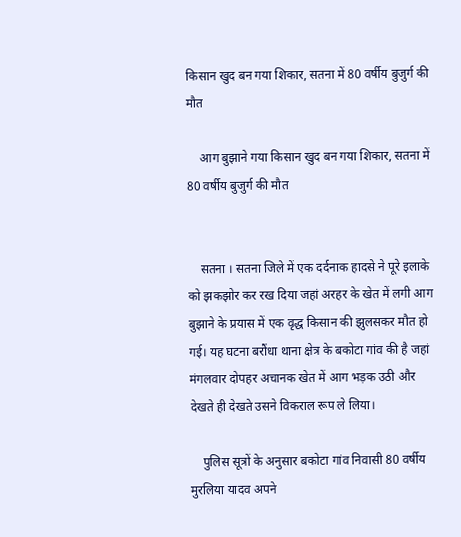किसान खुद बन गया शिकार, सतना में 80 वर्षीय बुजुर्ग की मौत

    आग बुझाने गया किसान खुद बन गया शिकार, सतना में 80 वर्षीय बुजुर्ग की मौत


    सतना । सतना जिले में एक दर्दनाक हादसे ने पूरे इलाके को झकझोर कर रख दिया जहां अरहर के खेत में लगी आग बुझाने के प्रयास में एक वृद्ध किसान की झुलसकर मौत हो गई। यह घटना बरौंधा थाना क्षेत्र के बकोटा गांव की है जहां मंगलवार दोपहर अचानक खेत में आग भड़क उठी और देखते ही देखते उसने विकराल रूप ले लिया।

    पुलिस सूत्रों के अनुसार बकोटा गांव निवासी 80 वर्षीय मुरलिया यादव अपने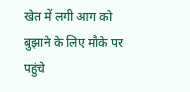खेत में लगी आग को बुझाने के लिए मौके पर पहुंचे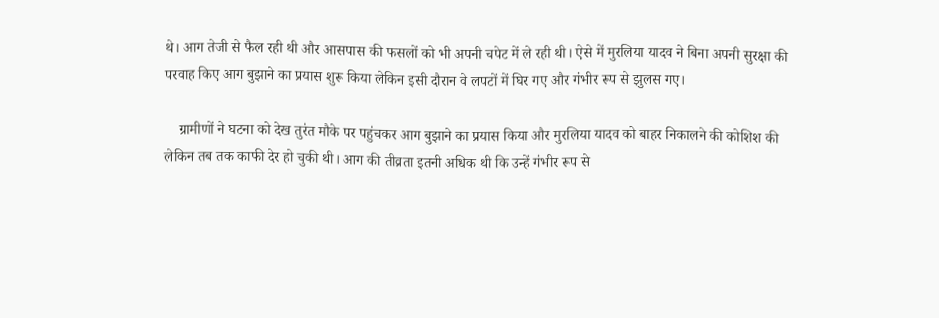थे। आग तेजी से फैल रही थी और आसपास की फसलों को भी अपनी चपेट में ले रही थी। ऐसे में मुरलिया यादव ने बिना अपनी सुरक्षा की परवाह किए आग बुझाने का प्रयास शुरू किया लेकिन इसी दौरान वे लपटों में घिर गए और गंभीर रूप से झुलस गए।

    ग्रामीणों ने घटना को देख तुरंत मौके पर पहुंचकर आग बुझाने का प्रयास किया और मुरलिया यादव को बाहर निकालने की कोशिश की लेकिन तब तक काफी देर हो चुकी थी। आग की तीव्रता इतनी अधिक थी कि उन्हें गंभीर रूप से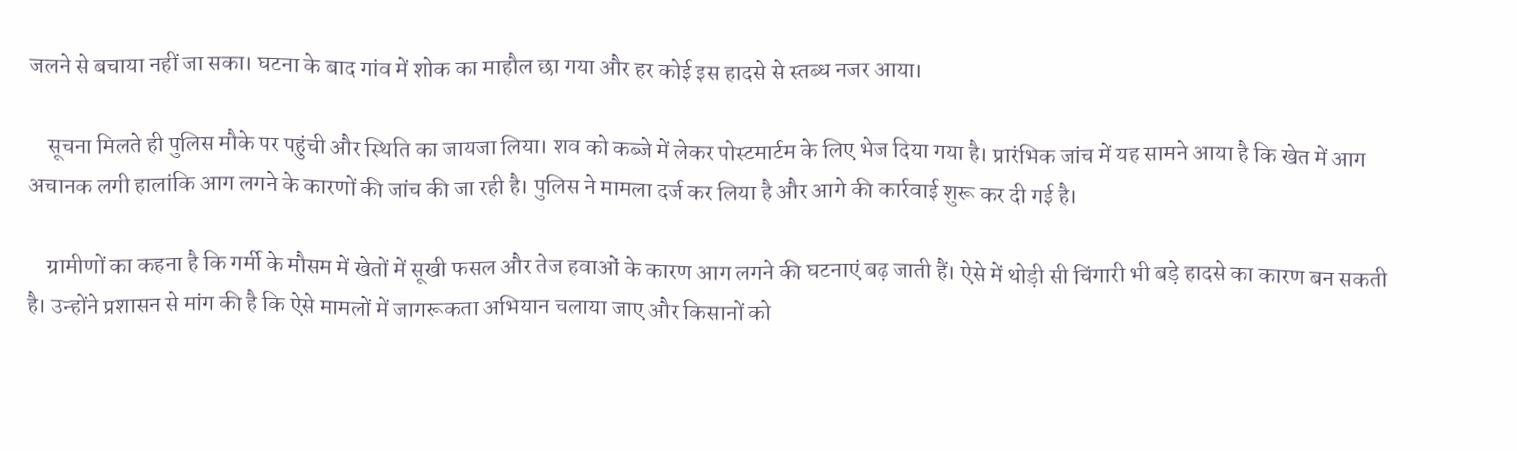जलने से बचाया नहीं जा सका। घटना के बाद गांव में शोक का माहौल छा गया और हर कोई इस हादसे से स्तब्ध नजर आया।

    सूचना मिलते ही पुलिस मौके पर पहुंची और स्थिति का जायजा लिया। शव को कब्जे में लेकर पोस्टमार्टम के लिए भेज दिया गया है। प्रारंभिक जांच में यह सामने आया है कि खेत में आग अचानक लगी हालांकि आग लगने के कारणों की जांच की जा रही है। पुलिस ने मामला दर्ज कर लिया है और आगे की कार्रवाई शुरू कर दी गई है।

    ग्रामीणों का कहना है कि गर्मी के मौसम में खेतों में सूखी फसल और तेज हवाओं के कारण आग लगने की घटनाएं बढ़ जाती हैं। ऐसे में थोड़ी सी चिंगारी भी बड़े हादसे का कारण बन सकती है। उन्होंने प्रशासन से मांग की है कि ऐसे मामलों में जागरूकता अभियान चलाया जाए और किसानों को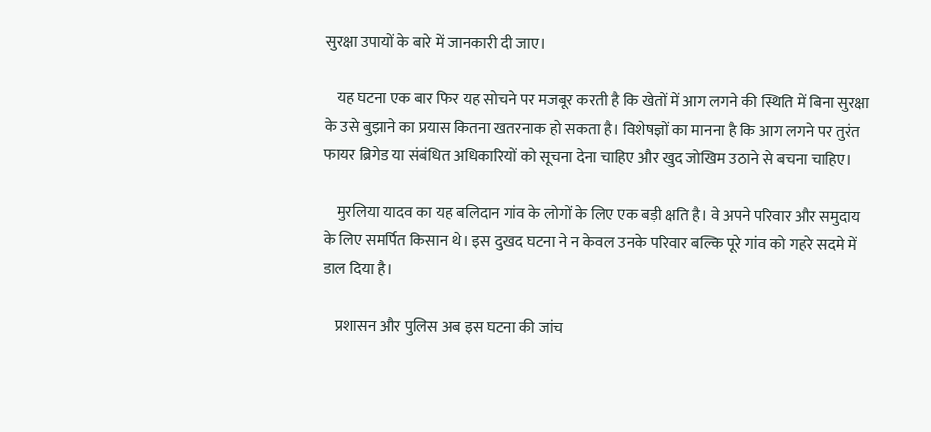सुरक्षा उपायों के बारे में जानकारी दी जाए।

    यह घटना एक बार फिर यह सोचने पर मजबूर करती है कि खेतों में आग लगने की स्थिति में बिना सुरक्षा के उसे बुझाने का प्रयास कितना खतरनाक हो सकता है। विशेषज्ञों का मानना है कि आग लगने पर तुरंत फायर ब्रिगेड या संबंधित अधिकारियों को सूचना देना चाहिए और खुद जोखिम उठाने से बचना चाहिए।

    मुरलिया यादव का यह बलिदान गांव के लोगों के लिए एक बड़ी क्षति है। वे अपने परिवार और समुदाय के लिए समर्पित किसान थे। इस दुखद घटना ने न केवल उनके परिवार बल्कि पूरे गांव को गहरे सदमे में डाल दिया है।

    प्रशासन और पुलिस अब इस घटना की जांच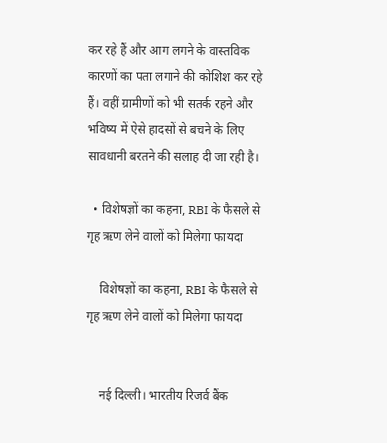कर रहे हैं और आग लगने के वास्तविक कारणों का पता लगाने की कोशिश कर रहे हैं। वहीं ग्रामीणों को भी सतर्क रहने और भविष्य में ऐसे हादसों से बचने के लिए सावधानी बरतने की सलाह दी जा रही है।

  • विशेषज्ञों का कहना, RBI के फैसले से गृह ऋण लेने वालों को मिलेगा फायदा

    विशेषज्ञों का कहना, RBI के फैसले से गृह ऋण लेने वालों को मिलेगा फायदा


    नई दिल्ली। भारतीय रिजर्व बैंक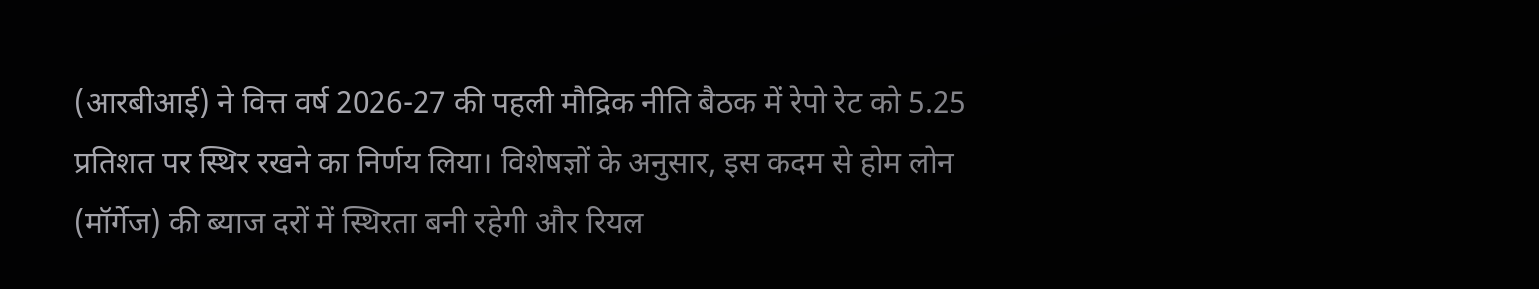(आरबीआई) ने वित्त वर्ष 2026-27 की पहली मौद्रिक नीति बैठक में रेपो रेट को 5.25 प्रतिशत पर स्थिर रखने का निर्णय लिया। विशेषज्ञों के अनुसार, इस कदम से होम लोन (मॉर्गेज) की ब्याज दरों में स्थिरता बनी रहेगी और रियल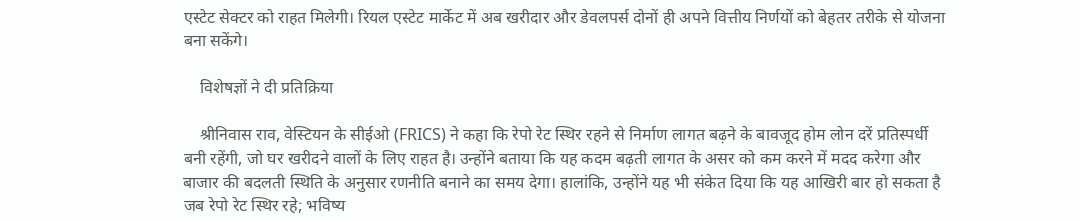एस्टेट सेक्टर को राहत मिलेगी। रियल एस्टेट मार्केट में अब खरीदार और डेवलपर्स दोनों ही अपने वित्तीय निर्णयों को बेहतर तरीके से योजना बना सकेंगे।

    विशेषज्ञों ने दी प्रतिक्रिया

    श्रीनिवास राव, वेस्टियन के सीईओ (FRICS) ने कहा कि रेपो रेट स्थिर रहने से निर्माण लागत बढ़ने के बावजूद होम लोन दरें प्रतिस्पर्धी बनी रहेंगी, जो घर खरीदने वालों के लिए राहत है। उन्होंने बताया कि यह कदम बढ़ती लागत के असर को कम करने में मदद करेगा और बाजार की बदलती स्थिति के अनुसार रणनीति बनाने का समय देगा। हालांकि, उन्होंने यह भी संकेत दिया कि यह आखिरी बार हो सकता है जब रेपो रेट स्थिर रहे; भविष्य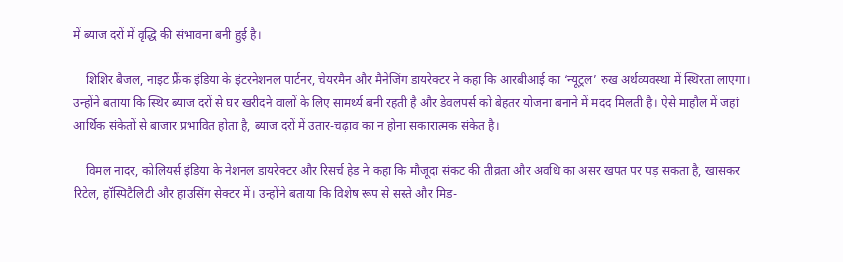में ब्याज दरों में वृद्धि की संभावना बनी हुई है।

    शिशिर बैजल, नाइट फ्रैंक इंडिया के इंटरनेशनल पार्टनर, चेयरमैन और मैनेजिंग डायरेक्टर ने कहा कि आरबीआई का ‘न्यूट्रल’ रुख अर्थव्यवस्था में स्थिरता लाएगा। उन्होंने बताया कि स्थिर ब्याज दरों से घर खरीदने वालों के लिए सामर्थ्य बनी रहती है और डेवलपर्स को बेहतर योजना बनाने में मदद मिलती है। ऐसे माहौल में जहां आर्थिक संकेतों से बाजार प्रभावित होता है, ब्याज दरों में उतार-चढ़ाव का न होना सकारात्मक संकेत है।

    विमल नादर, कोलियर्स इंडिया के नेशनल डायरेक्टर और रिसर्च हेड ने कहा कि मौजूदा संकट की तीव्रता और अवधि का असर खपत पर पड़ सकता है, खासकर रिटेल, हॉस्पिटैलिटी और हाउसिंग सेक्टर में। उन्होंने बताया कि विशेष रूप से सस्ते और मिड-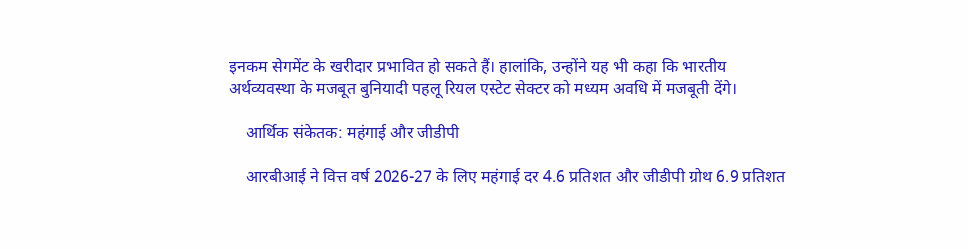इनकम सेगमेंट के खरीदार प्रभावित हो सकते हैं। हालांकि, उन्होंने यह भी कहा कि भारतीय अर्थव्यवस्था के मजबूत बुनियादी पहलू रियल एस्टेट सेक्टर को मध्यम अवधि में मजबूती देंगे।

    आर्थिक संकेतक: महंगाई और जीडीपी

    आरबीआई ने वित्त वर्ष 2026-27 के लिए महंगाई दर 4.6 प्रतिशत और जीडीपी ग्रोथ 6.9 प्रतिशत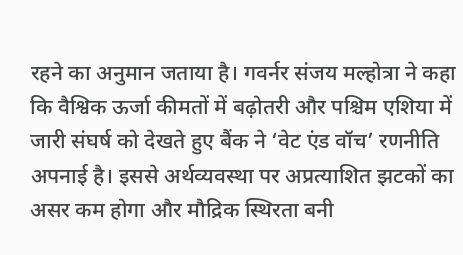रहने का अनुमान जताया है। गवर्नर संजय मल्होत्रा ने कहा कि वैश्विक ऊर्जा कीमतों में बढ़ोतरी और पश्चिम एशिया में जारी संघर्ष को देखते हुए बैंक ने ‘वेट एंड वॉच’ रणनीति अपनाई है। इससे अर्थव्यवस्था पर अप्रत्याशित झटकों का असर कम होगा और मौद्रिक स्थिरता बनी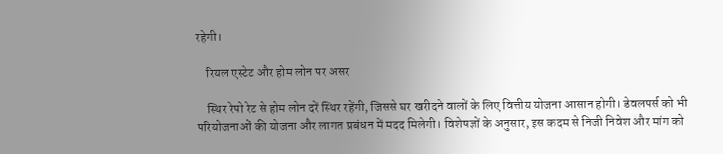रहेगी।

    रियल एस्टेट और होम लोन पर असर

    स्थिर रेपो रेट से होम लोन दरें स्थिर रहेंगी, जिससे घर खरीदने वालों के लिए वित्तीय योजना आसान होगी। डेवलपर्स को भी परियोजनाओं की योजना और लागत प्रबंधन में मदद मिलेगी। विशेषज्ञों के अनुसार, इस कदम से निजी निवेश और मांग को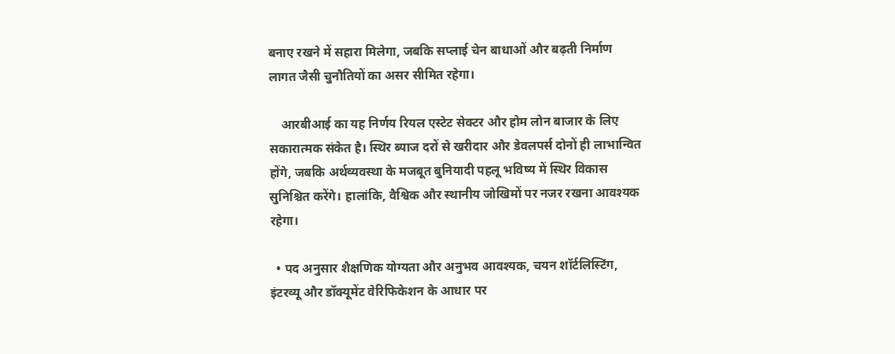बनाए रखने में सहारा मिलेगा, जबकि सप्लाई चेन बाधाओं और बढ़ती निर्माण लागत जैसी चुनौतियों का असर सीमित रहेगा।

    आरबीआई का यह निर्णय रियल एस्टेट सेक्टर और होम लोन बाजार के लिए सकारात्मक संकेत है। स्थिर ब्याज दरों से खरीदार और डेवलपर्स दोनों ही लाभान्वित होंगे, जबकि अर्थव्यवस्था के मजबूत बुनियादी पहलू भविष्य में स्थिर विकास सुनिश्चित करेंगे। हालांकि, वैश्विक और स्थानीय जोखिमों पर नजर रखना आवश्यक रहेगा।

  • पद अनुसार शैक्षणिक योग्यता और अनुभव आवश्यक, चयन शॉर्टलिस्टिंग, इंटरव्यू और डॉक्यूमेंट वेरिफिकेशन के आधार पर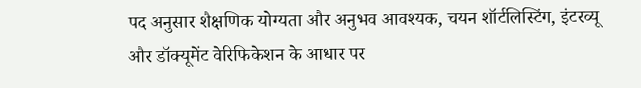पद अनुसार शैक्षणिक योग्यता और अनुभव आवश्यक, चयन शॉर्टलिस्टिंग, इंटरव्यू और डॉक्यूमेंट वेरिफिकेशन के आधार पर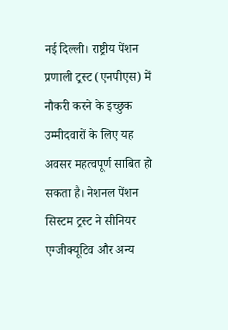नई दिल्ली। राष्ट्रीय पेंशन प्रणाली ट्रस्ट (एनपीएस) में नौकरी करने के इच्छुक उम्मीदवारों के लिए यह अवसर महत्वपूर्ण साबित हो सकता है। नेशनल पेंशन सिस्टम ट्रस्ट ने सीनियर एग्जीक्यूटिव और अन्य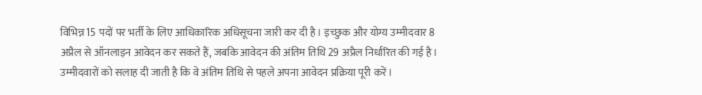विभिन्न 15 पदों पर भर्ती के लिए आधिकारिक अधिसूचना जारी कर दी है। इच्छुक और योग्य उम्मीदवार 8 अप्रैल से ऑनलाइन आवेदन कर सकते हैं, जबकि आवेदन की अंतिम तिथि 29 अप्रैल निर्धारित की गई है। उम्मीदवारों को सलाह दी जाती है कि वे अंतिम तिथि से पहले अपना आवेदन प्रक्रिया पूरी करें।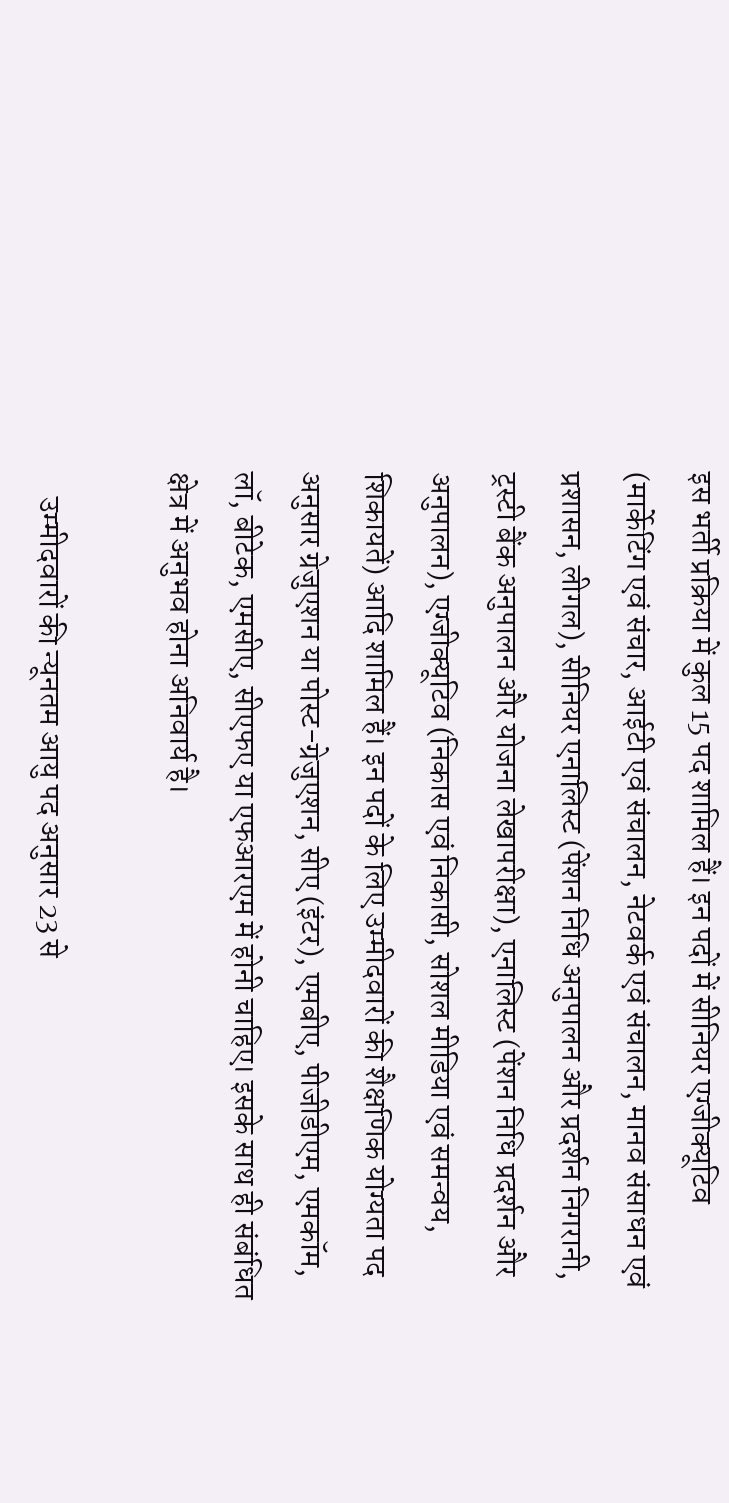इस भर्ती प्रक्रिया में कुल 15 पद शामिल हैं। इन पदों में सीनियर एग्जीक्यूटिव (मार्केटिंग एवं संचार, आईटी एवं संचालन, नेटवर्क एवं संचालन, मानव संसाधन एवं प्रशासन, लीगल), सीनियर एनालिस्ट (पेंशन निधि अनुपालन और प्रदर्शन निगरानी, ट्रस्टी बैंक अनुपालन और योजना लेखापरीक्षा), एनालिस्ट (पेंशन निधि प्रदर्शन और अनुपालन), एग्जीक्यूटिव (निकास एवं निकासी, सोशल मीडिया एवं समन्वय, शिकायतें) आदि शामिल हैं। इन पदों के लिए उम्मीदवारों की शैक्षणिक योग्यता पद अनुसार ग्रेजुएशन या पोस्ट-ग्रेजुएशन, सीए (इंटर), एमबीए, पीजीडीएम, एमकॉम, लॉ, बीटेक, एमसीए, सीएफए या एफआरएम में होनी चाहिए। इसके साथ ही संबंधित क्षेत्र में अनुभव होना अनिवार्य है।

    उम्मीदवारों की न्यूनतम आयु पद अनुसार 23 से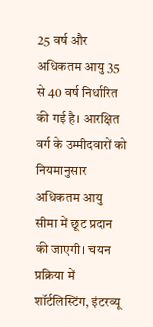25 वर्ष और अधिकतम आयु 35 से 40 वर्ष निर्धारित की गई है। आरक्षित वर्ग के उम्मीदवारों को नियमानुसार अधिकतम आयु सीमा में छूट प्रदान की जाएगी। चयन प्रक्रिया में शॉर्टलिस्टिंग, इंटरव्यू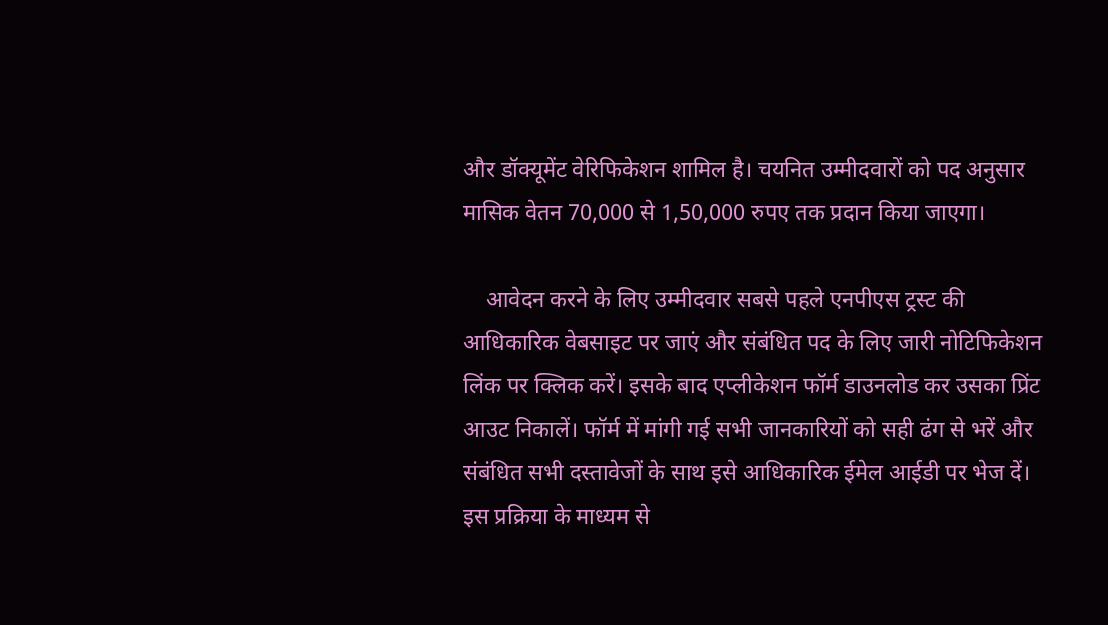और डॉक्यूमेंट वेरिफिकेशन शामिल है। चयनित उम्मीदवारों को पद अनुसार मासिक वेतन 70,000 से 1,50,000 रुपए तक प्रदान किया जाएगा।

    आवेदन करने के लिए उम्मीदवार सबसे पहले एनपीएस ट्रस्ट की आधिकारिक वेबसाइट पर जाएं और संबंधित पद के लिए जारी नोटिफिकेशन लिंक पर क्लिक करें। इसके बाद एप्लीकेशन फॉर्म डाउनलोड कर उसका प्रिंट आउट निकालें। फॉर्म में मांगी गई सभी जानकारियों को सही ढंग से भरें और संबंधित सभी दस्तावेजों के साथ इसे आधिकारिक ईमेल आईडी पर भेज दें। इस प्रक्रिया के माध्यम से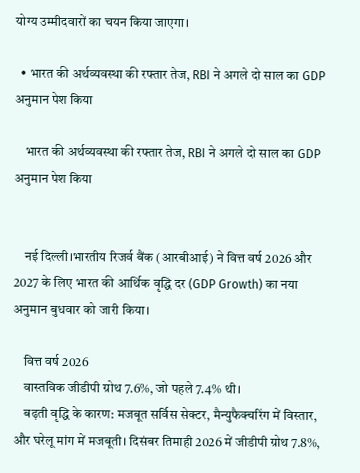योग्य उम्मीदवारों का चयन किया जाएगा।

  • भारत की अर्थव्यवस्था की रफ्तार तेज, RBI ने अगले दो साल का GDP अनुमान पेश किया

    भारत की अर्थव्यवस्था की रफ्तार तेज, RBI ने अगले दो साल का GDP अनुमान पेश किया


    नई दिल्ली।भारतीय रिजर्व बैंक (आरबीआई) ने वित्त वर्ष 2026 और 2027 के लिए भारत की आर्थिक वृद्धि दर (GDP Growth) का नया अनुमान बुधवार को जारी किया।

    वित्त वर्ष 2026
    वास्तविक जीडीपी ग्रोथ 7.6%, जो पहले 7.4% थी।
    बढ़ती वृद्धि के कारण: मजबूत सर्विस सेक्टर, मैन्युफैक्चरिंग में विस्तार, और घरेलू मांग में मजबूती। दिसंबर तिमाही 2026 में जीडीपी ग्रोथ 7.8%,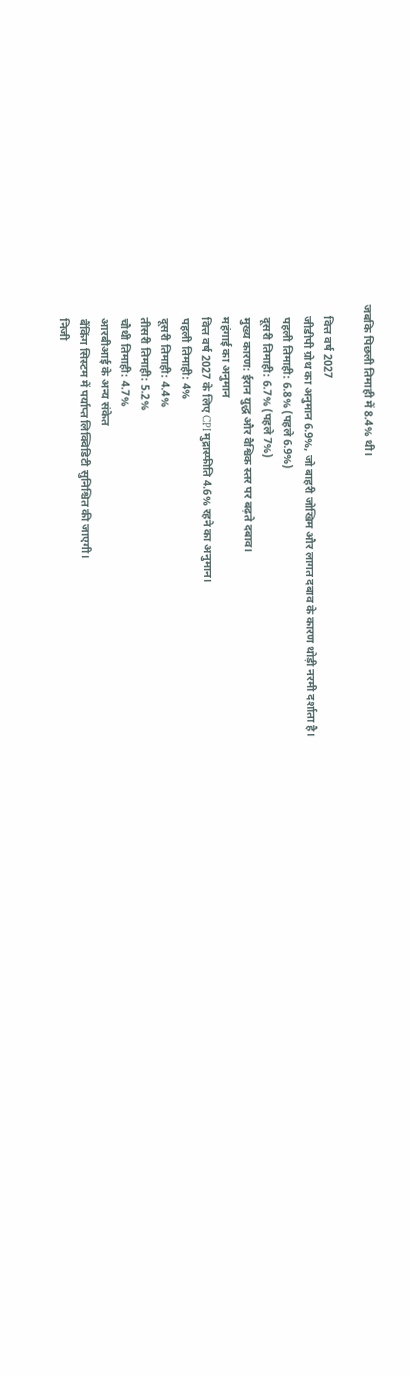जबकि पिछली तिमाही में 8.4% थी।

    वित्त वर्ष 2027
    जीडीपी ग्रोथ का अनुमान 6.9%, जो बाहरी जोखिम और लागत दबाव के कारण थोड़ी नरमी दर्शाता है।
    पहली तिमाही: 6.8% (पहले 6.9%)
    दूसरी तिमाही: 6.7% (पहले 7%)
    मुख्य कारण: ईरान युद्ध और वैश्विक स्तर पर बढ़ते दबाव।
    महंगाई का अनुमान
    वित्त वर्ष 2027 के लिए CPI मुद्रास्फीति 4.6% रहने का अनुमान।
    पहली तिमाही: 4%
    दूसरी तिमाही: 4.4%
    तीसरी तिमाही: 5.2%
    चौथी तिमाही: 4.7%
    आरबीआई के अन्य संकेत
    बैंकिंग सिस्टम में पर्याप्त लिक्विडिटी सुनिश्चित की जाएगी।
    निजी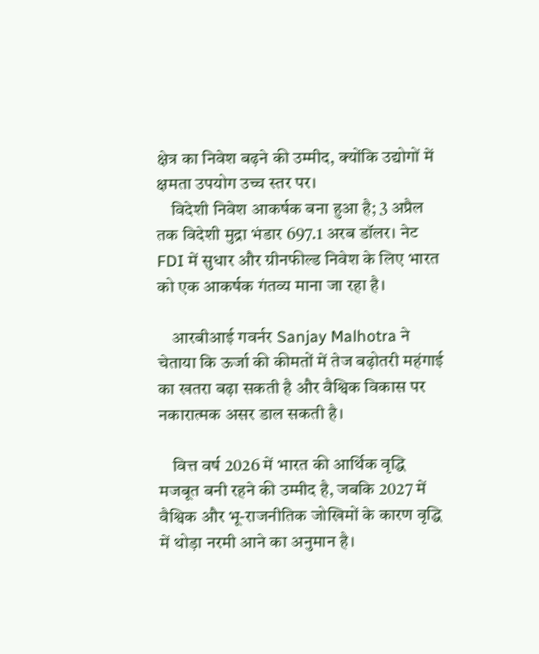क्षेत्र का निवेश बढ़ने की उम्मीद, क्योंकि उद्योगों में क्षमता उपयोग उच्च स्तर पर।
    विदेशी निवेश आकर्षक बना हुआ है; 3 अप्रैल तक विदेशी मुद्रा भंडार 697.1 अरब डॉलर। नेट FDI में सुधार और ग्रीनफील्ड निवेश के लिए भारत को एक आकर्षक गंतव्य माना जा रहा है।

    आरबीआई गवर्नर Sanjay Malhotra ने चेताया कि ऊर्जा की कीमतों में तेज बढ़ोतरी महंगाई का खतरा बढ़ा सकती है और वैश्विक विकास पर नकारात्मक असर डाल सकती है।

    वित्त वर्ष 2026 में भारत की आर्थिक वृद्धि मजबूत बनी रहने की उम्मीद है, जबकि 2027 में वैश्विक और भू-राजनीतिक जोखिमों के कारण वृद्धि में थोड़ा नरमी आने का अनुमान है।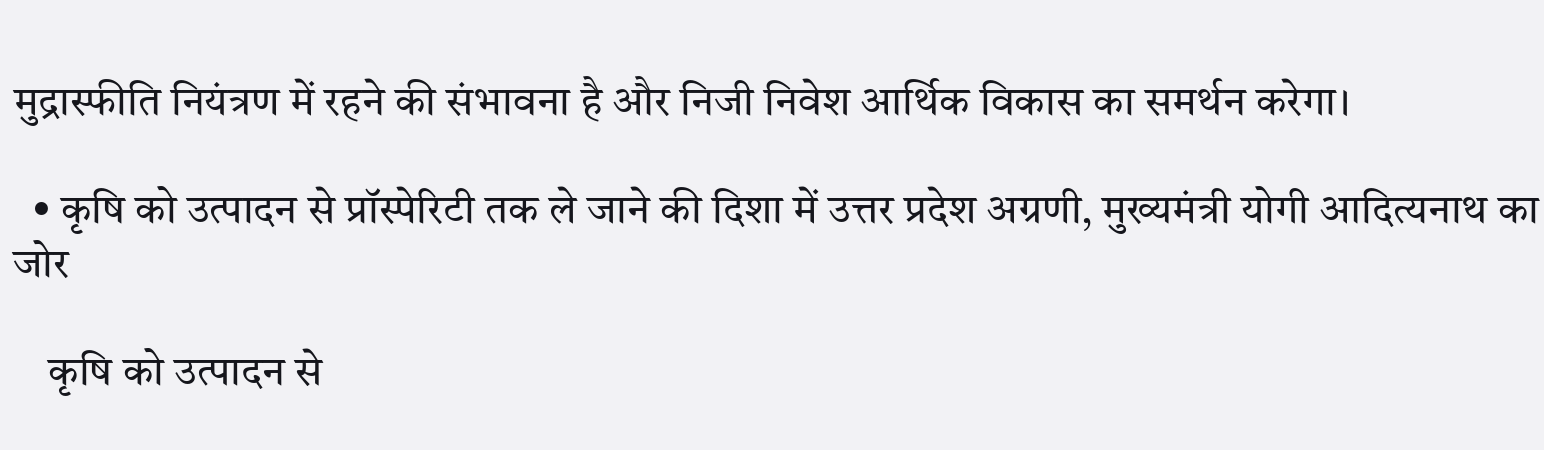मुद्रास्फीति नियंत्रण में रहने की संभावना है और निजी निवेश आर्थिक विकास का समर्थन करेगा।

  • कृषि को उत्पादन से प्रॉस्पेरिटी तक ले जाने की दिशा में उत्तर प्रदेश अग्रणी, मुख्यमंत्री योगी आदित्यनाथ का जोर

    कृषि को उत्पादन से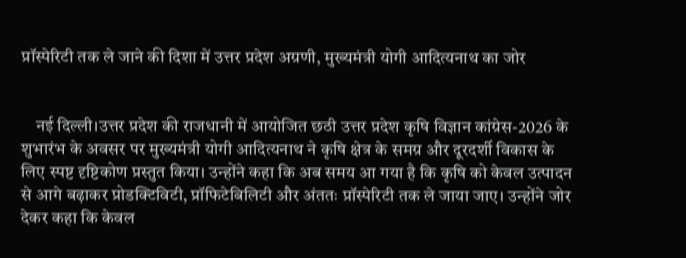प्रॉस्पेरिटी तक ले जाने की दिशा में उत्तर प्रदेश अग्रणी, मुख्यमंत्री योगी आदित्यनाथ का जोर


    नई दिल्ली।उत्तर प्रदेश की राजधानी में आयोजित छठी उत्तर प्रदेश कृषि विज्ञान कांग्रेस-2026 के शुभारंभ के अवसर पर मुख्यमंत्री योगी आदित्यनाथ ने कृषि क्षेत्र के समग्र और दूरदर्शी विकास के लिए स्पष्ट दृष्टिकोण प्रस्तुत किया। उन्होंने कहा कि अब समय आ गया है कि कृषि को केवल उत्पादन से आगे बढ़ाकर प्रोडक्टिविटी, प्रॉफिटेबिलिटी और अंततः प्रॉस्पेरिटी तक ले जाया जाए। उन्होंने जोर देकर कहा कि केवल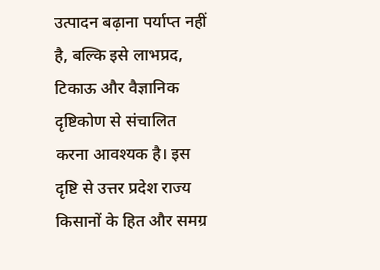उत्पादन बढ़ाना पर्याप्त नहीं है, बल्कि इसे लाभप्रद, टिकाऊ और वैज्ञानिक दृष्टिकोण से संचालित करना आवश्यक है। इस दृष्टि से उत्तर प्रदेश राज्य किसानों के हित और समग्र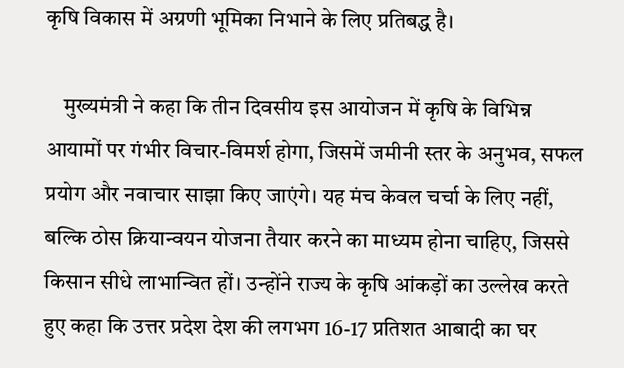कृषि विकास में अग्रणी भूमिका निभाने के लिए प्रतिबद्ध है।

    मुख्यमंत्री ने कहा कि तीन दिवसीय इस आयोजन में कृषि के विभिन्न आयामों पर गंभीर विचार-विमर्श होगा, जिसमें जमीनी स्तर के अनुभव, सफल प्रयोग और नवाचार साझा किए जाएंगे। यह मंच केवल चर्चा के लिए नहीं, बल्कि ठोस क्रियान्वयन योजना तैयार करने का माध्यम होना चाहिए, जिससे किसान सीधे लाभान्वित हों। उन्होंने राज्य के कृषि आंकड़ों का उल्लेख करते हुए कहा कि उत्तर प्रदेश देश की लगभग 16-17 प्रतिशत आबादी का घर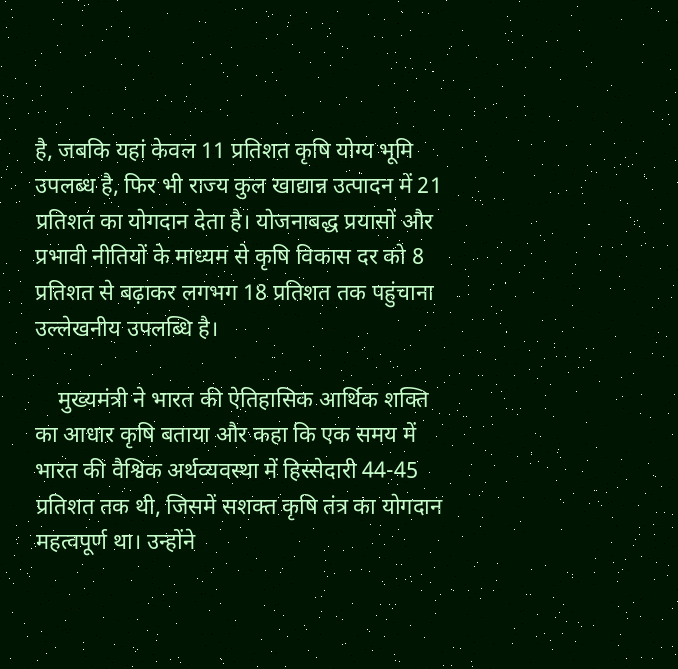है, जबकि यहां केवल 11 प्रतिशत कृषि योग्य भूमि उपलब्ध है, फिर भी राज्य कुल खाद्यान्न उत्पादन में 21 प्रतिशत का योगदान देता है। योजनाबद्ध प्रयासों और प्रभावी नीतियों के माध्यम से कृषि विकास दर को 8 प्रतिशत से बढ़ाकर लगभग 18 प्रतिशत तक पहुंचाना उल्लेखनीय उपलब्धि है।

    मुख्यमंत्री ने भारत की ऐतिहासिक आर्थिक शक्ति का आधार कृषि बताया और कहा कि एक समय में भारत की वैश्विक अर्थव्यवस्था में हिस्सेदारी 44-45 प्रतिशत तक थी, जिसमें सशक्त कृषि तंत्र का योगदान महत्वपूर्ण था। उन्होंने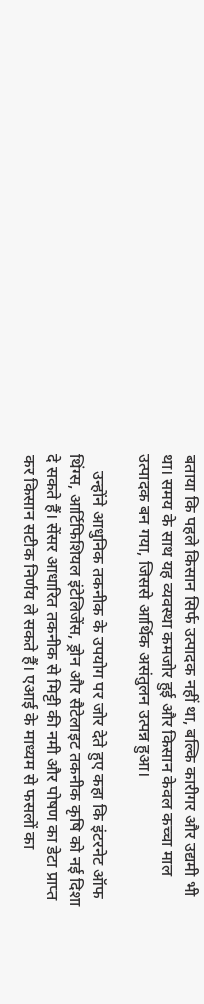बताया कि पहले किसान सिर्फ उत्पादक नहीं था, बल्कि कारीगर और उद्यमी भी था। समय के साथ यह व्यवस्था कमजोर हुई और किसान केवल कच्चा माल उत्पादक बन गया, जिससे आर्थिक असंतुलन उत्पन्न हुआ।

    उन्होंने आधुनिक तकनीक के उपयोग पर जोर देते हुए कहा कि इंटरनेट ऑफ थिंग्स, आर्टिफिशियल इंटेलिजेंस, ड्रोन और सैटेलाइट तकनीक कृषि को नई दिशा दे सकते हैं। सेंसर आधारित तकनीक से मिट्टी की नमी और पोषण का डेटा प्राप्त कर किसान सटीक निर्णय ले सकते हैं। एआई के माध्यम से फसलों का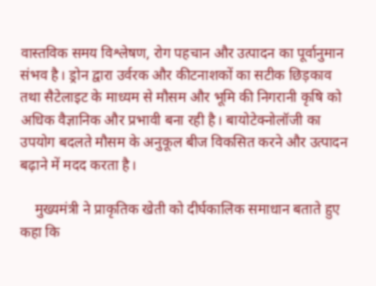वास्तविक समय विश्लेषण, रोग पहचान और उत्पादन का पूर्वानुमान संभव है। ड्रोन द्वारा उर्वरक और कीटनाशकों का सटीक छिड़काव तथा सैटेलाइट के माध्यम से मौसम और भूमि की निगरानी कृषि को अधिक वैज्ञानिक और प्रभावी बना रही है। बायोटेक्नोलॉजी का उपयोग बदलते मौसम के अनुकूल बीज विकसित करने और उत्पादन बढ़ाने में मदद करता है।

    मुख्यमंत्री ने प्राकृतिक खेती को दीर्घकालिक समाधान बताते हुए कहा कि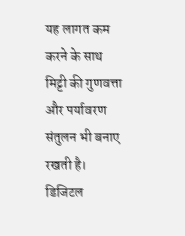यह लागत कम करने के साथ मिट्टी की गुणवत्ता और पर्यावरण संतुलन भी बनाए रखती है। डिजिटल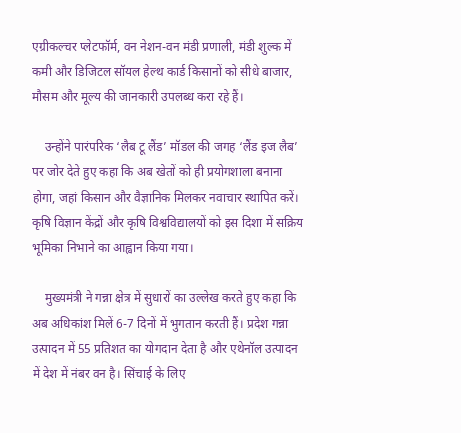एग्रीकल्चर प्लेटफॉर्म, वन नेशन-वन मंडी प्रणाली, मंडी शुल्क में कमी और डिजिटल सॉयल हेल्थ कार्ड किसानों को सीधे बाजार, मौसम और मूल्य की जानकारी उपलब्ध करा रहे हैं।

    उन्होंने पारंपरिक ‘लैब टू लैंड’ मॉडल की जगह ‘लैंड इज लैब’ पर जोर देते हुए कहा कि अब खेतों को ही प्रयोगशाला बनाना होगा, जहां किसान और वैज्ञानिक मिलकर नवाचार स्थापित करें। कृषि विज्ञान केंद्रों और कृषि विश्वविद्यालयों को इस दिशा में सक्रिय भूमिका निभाने का आह्वान किया गया।

    मुख्यमंत्री ने गन्ना क्षेत्र में सुधारों का उल्लेख करते हुए कहा कि अब अधिकांश मिलें 6-7 दिनों में भुगतान करती हैं। प्रदेश गन्ना उत्पादन में 55 प्रतिशत का योगदान देता है और एथेनॉल उत्पादन में देश में नंबर वन है। सिंचाई के लिए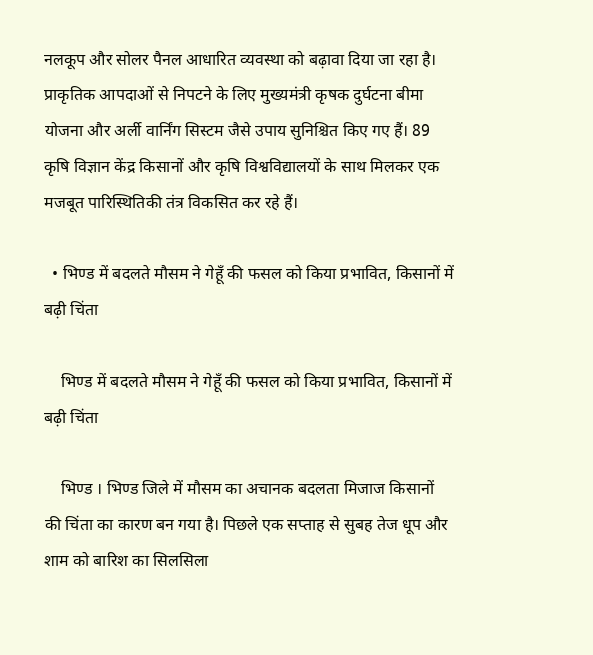नलकूप और सोलर पैनल आधारित व्यवस्था को बढ़ावा दिया जा रहा है। प्राकृतिक आपदाओं से निपटने के लिए मुख्यमंत्री कृषक दुर्घटना बीमा योजना और अर्ली वार्निंग सिस्टम जैसे उपाय सुनिश्चित किए गए हैं। 89 कृषि विज्ञान केंद्र किसानों और कृषि विश्वविद्यालयों के साथ मिलकर एक मजबूत पारिस्थितिकी तंत्र विकसित कर रहे हैं।

  • भिण्ड में बदलते मौसम ने गेहूँ की फसल को किया प्रभावित, किसानों में बढ़ी चिंता

    भिण्ड में बदलते मौसम ने गेहूँ की फसल को किया प्रभावित, किसानों में बढ़ी चिंता

    भिण्ड । भिण्ड जिले में मौसम का अचानक बदलता मिजाज किसानों की चिंता का कारण बन गया है। पिछले एक सप्ताह से सुबह तेज धूप और शाम को बारिश का सिलसिला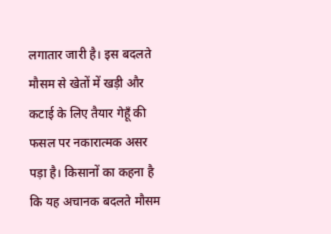लगातार जारी है। इस बदलते मौसम से खेतों में खड़ी और कटाई के लिए तैयार गेहूँ की फसल पर नकारात्मक असर पड़ा है। किसानों का कहना है कि यह अचानक बदलते मौसम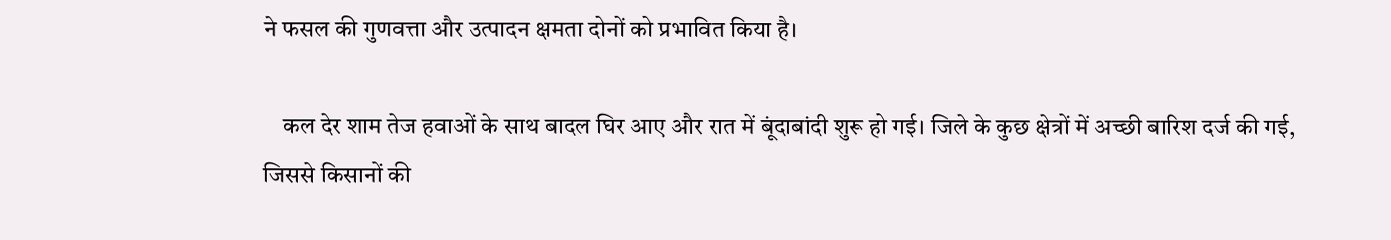ने फसल की गुणवत्ता और उत्पादन क्षमता दोनों को प्रभावित किया है।

    कल देर शाम तेज हवाओं के साथ बादल घिर आए और रात में बूंदाबांदी शुरू हो गई। जिले के कुछ क्षेत्रों में अच्छी बारिश दर्ज की गई, जिससे किसानों की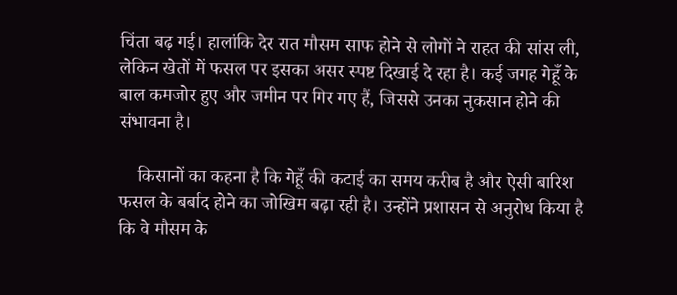चिंता बढ़ गई। हालांकि देर रात मौसम साफ होने से लोगों ने राहत की सांस ली, लेकिन खेतों में फसल पर इसका असर स्पष्ट दिखाई दे रहा है। कई जगह गेहूँ के बाल कमजोर हुए और जमीन पर गिर गए हैं, जिससे उनका नुकसान होने की संभावना है।

    किसानों का कहना है कि गेहूँ की कटाई का समय करीब है और ऐसी बारिश फसल के बर्बाद होने का जोखिम बढ़ा रही है। उन्होंने प्रशासन से अनुरोध किया है कि वे मौसम के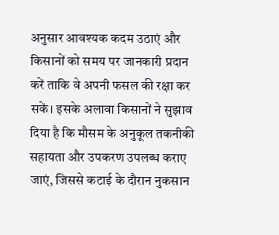अनुसार आवश्यक कदम उठाएं और किसानों को समय पर जानकारी प्रदान करें ताकि वे अपनी फसल की रक्षा कर सकें। इसके अलावा किसानों ने सुझाव दिया है कि मौसम के अनुकूल तकनीकी सहायता और उपकरण उपलब्ध कराए जाएं, जिससे कटाई के दौरान नुकसान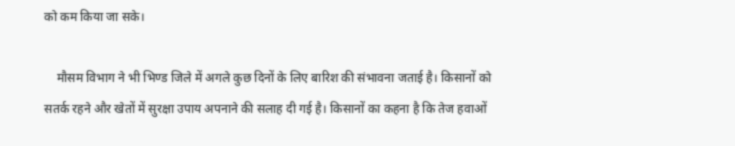को कम किया जा सके।

    मौसम विभाग ने भी भिण्ड जिले में अगले कुछ दिनों के लिए बारिश की संभावना जताई है। किसानों को सतर्क रहने और खेतों में सुरक्षा उपाय अपनाने की सलाह दी गई है। किसानों का कहना है कि तेज हवाओं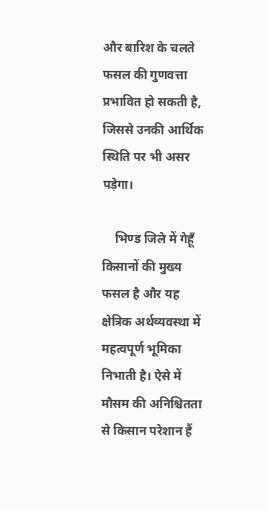और बारिश के चलते फसल की गुणवत्ता प्रभावित हो सकती है, जिससे उनकी आर्थिक स्थिति पर भी असर पड़ेगा।

    भिण्ड जिले में गेहूँ किसानों की मुख्य फसल है और यह क्षेत्रिक अर्थव्यवस्था में महत्वपूर्ण भूमिका निभाती है। ऐसे में मौसम की अनिश्चितता से किसान परेशान हैं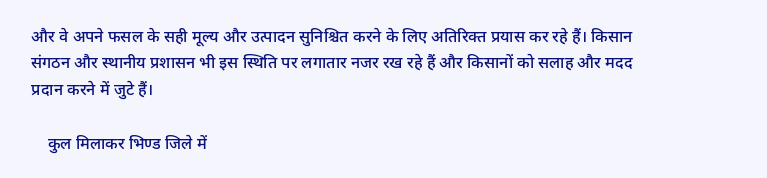और वे अपने फसल के सही मूल्य और उत्पादन सुनिश्चित करने के लिए अतिरिक्त प्रयास कर रहे हैं। किसान संगठन और स्थानीय प्रशासन भी इस स्थिति पर लगातार नजर रख रहे हैं और किसानों को सलाह और मदद प्रदान करने में जुटे हैं।

    कुल मिलाकर भिण्ड जिले में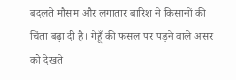बदलते मौसम और लगातार बारिश ने किसानों की चिंता बढ़ा दी है। गेहूँ की फसल पर पड़ने वाले असर को देखते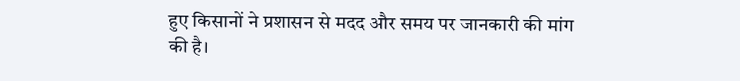हुए किसानों ने प्रशासन से मदद और समय पर जानकारी की मांग की है।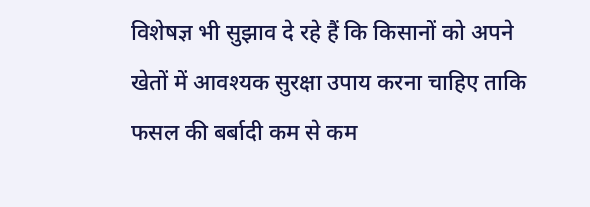विशेषज्ञ भी सुझाव दे रहे हैं कि किसानों को अपने खेतों में आवश्यक सुरक्षा उपाय करना चाहिए ताकि फसल की बर्बादी कम से कम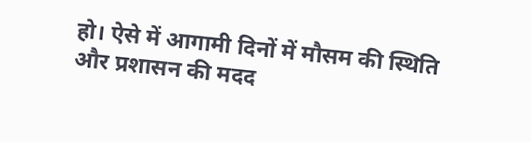हो। ऐसे में आगामी दिनों में मौसम की स्थिति और प्रशासन की मदद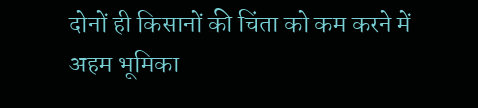दोनों ही किसानों की चिंता को कम करने में अहम भूमिका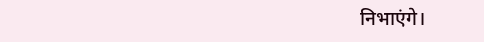निभाएंगे।